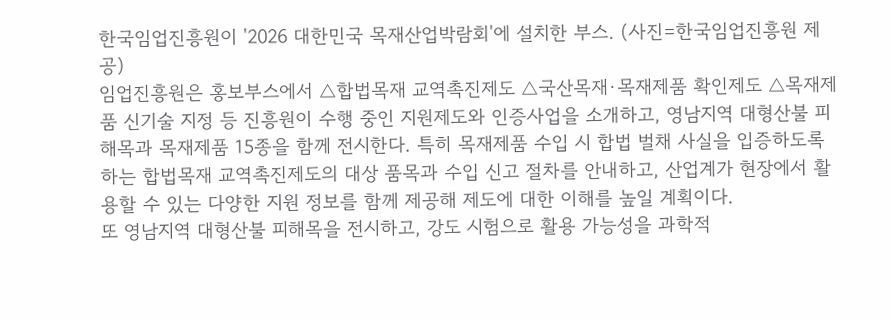한국임업진흥원이 '2026 대한민국 목재산업박람회'에 설치한 부스. (사진=한국임업진흥원 제공)
임업진흥원은 홍보부스에서 △합법목재 교역촉진제도 △국산목재·목재제품 확인제도 △목재제품 신기술 지정 등 진흥원이 수행 중인 지원제도와 인증사업을 소개하고, 영남지역 대형산불 피해목과 목재제품 15종을 함께 전시한다. 특히 목재제품 수입 시 합법 벌채 사실을 입증하도록 하는 합법목재 교역촉진제도의 대상 품목과 수입 신고 절차를 안내하고, 산업계가 현장에서 활용할 수 있는 다양한 지원 정보를 함께 제공해 제도에 대한 이해를 높일 계획이다.
또 영남지역 대형산불 피해목을 전시하고, 강도 시험으로 활용 가능성을 과학적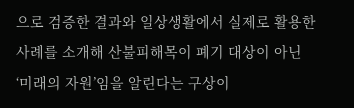으로 검증한 결과와 일상생활에서 실제로 활용한 사례를 소개해 산불피해목이 폐기 대상이 아닌 ‘미래의 자원’임을 알린다는 구상이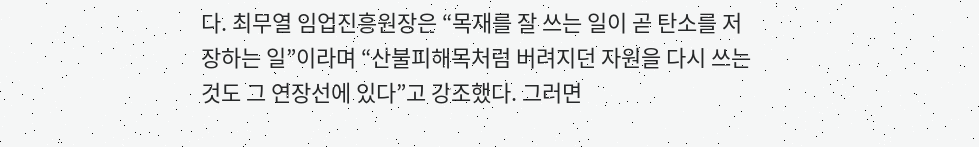다. 최무열 임업진흥원장은 “목재를 잘 쓰는 일이 곧 탄소를 저장하는 일”이라며 “산불피해목처럼 버려지던 자원을 다시 쓰는 것도 그 연장선에 있다”고 강조했다. 그러면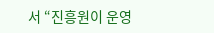서 “진흥원이 운영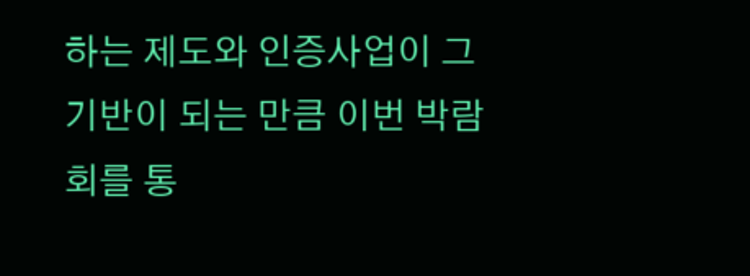하는 제도와 인증사업이 그 기반이 되는 만큼 이번 박람회를 통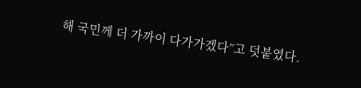해 국민께 더 가까이 다가가겠다”고 덧붙였다.